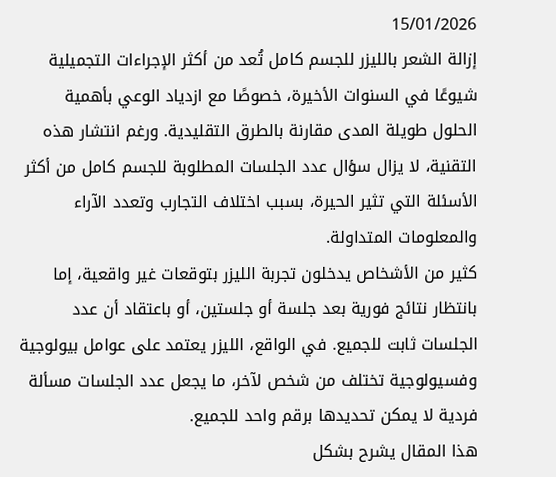15/01/2026
إزالة الشعر بالليزر للجسم كامل تُعد من أكثر الإجراءات التجميلية شيوعًا في السنوات الأخيرة، خصوصًا مع ازدياد الوعي بأهمية الحلول طويلة المدى مقارنة بالطرق التقليدية. ورغم انتشار هذه التقنية، لا يزال سؤال عدد الجلسات المطلوبة للجسم كامل من أكثر الأسئلة التي تثير الحيرة، بسبب اختلاف التجارب وتعدد الآراء والمعلومات المتداولة.
كثير من الأشخاص يدخلون تجربة الليزر بتوقعات غير واقعية، إما بانتظار نتائج فورية بعد جلسة أو جلستين، أو باعتقاد أن عدد الجلسات ثابت للجميع. في الواقع، الليزر يعتمد على عوامل بيولوجية وفسيولوجية تختلف من شخص لآخر، ما يجعل عدد الجلسات مسألة فردية لا يمكن تحديدها برقم واحد للجميع.
هذا المقال يشرح بشكل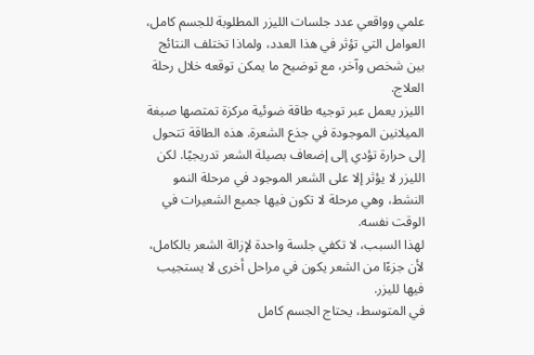علمي وواقعي عدد جلسات الليزر المطلوبة للجسم كامل، العوامل التي تؤثر في هذا العدد، ولماذا تختلف النتائج بين شخص وآخر، مع توضيح ما يمكن توقعه خلال رحلة العلاج.
الليزر يعمل عبر توجيه طاقة ضوئية مركزة تمتصها صبغة الميلانين الموجودة في جذع الشعرة. هذه الطاقة تتحول إلى حرارة تؤدي إلى إضعاف بصيلة الشعر تدريجيًا. لكن الليزر لا يؤثر إلا على الشعر الموجود في مرحلة النمو النشط، وهي مرحلة لا تكون فيها جميع الشعيرات في الوقت نفسه.
لهذا السبب، لا تكفي جلسة واحدة لإزالة الشعر بالكامل، لأن جزءًا من الشعر يكون في مراحل أخرى لا يستجيب فيها لليزر.
في المتوسط، يحتاج الجسم كامل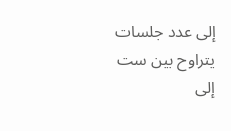إلى عدد جلسات يتراوح بين ست إلى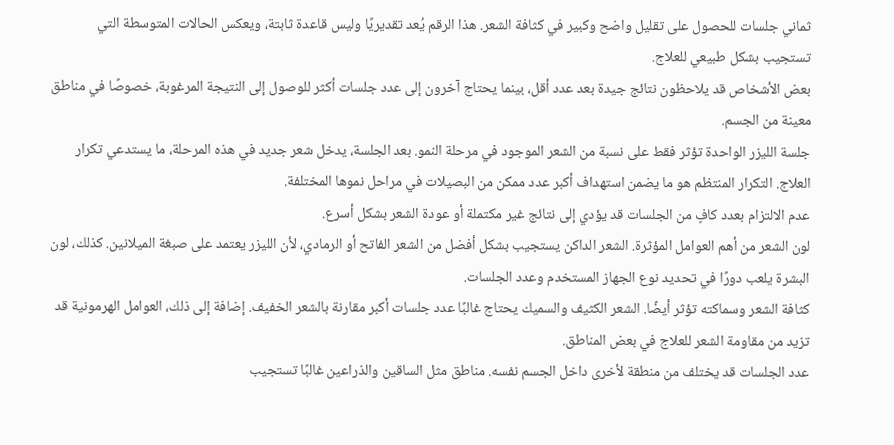ثماني جلسات للحصول على تقليل واضح وكبير في كثافة الشعر. هذا الرقم يُعد تقديريًا وليس قاعدة ثابتة، ويعكس الحالات المتوسطة التي تستجيب بشكل طبيعي للعلاج.
بعض الأشخاص قد يلاحظون نتائج جيدة بعد عدد أقل، بينما يحتاج آخرون إلى عدد جلسات أكثر للوصول إلى النتيجة المرغوبة، خصوصًا في مناطق معينة من الجسم.
جلسة الليزر الواحدة تؤثر فقط على نسبة من الشعر الموجود في مرحلة النمو. بعد الجلسة، يدخل شعر جديد في هذه المرحلة، ما يستدعي تكرار العلاج. التكرار المنتظم هو ما يضمن استهداف أكبر عدد ممكن من البصيلات في مراحل نموها المختلفة.
عدم الالتزام بعدد كافٍ من الجلسات قد يؤدي إلى نتائج غير مكتملة أو عودة الشعر بشكل أسرع.
لون الشعر من أهم العوامل المؤثرة. الشعر الداكن يستجيب بشكل أفضل من الشعر الفاتح أو الرمادي، لأن الليزر يعتمد على صبغة الميلانين. كذلك، لون البشرة يلعب دورًا في تحديد نوع الجهاز المستخدم وعدد الجلسات.
كثافة الشعر وسماكته تؤثر أيضًا. الشعر الكثيف والسميك يحتاج غالبًا عدد جلسات أكبر مقارنة بالشعر الخفيف. إضافة إلى ذلك، العوامل الهرمونية قد تزيد من مقاومة الشعر للعلاج في بعض المناطق.
عدد الجلسات قد يختلف من منطقة لأخرى داخل الجسم نفسه. مناطق مثل الساقين والذراعين غالبًا تستجيب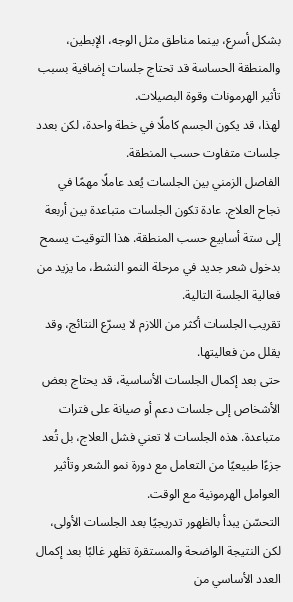بشكل أسرع، بينما مناطق مثل الوجه، الإبطين، والمنطقة الحساسة قد تحتاج جلسات إضافية بسبب تأثير الهرمونات وقوة البصيلات.
لهذا، قد يكون الجسم كاملًا في خطة واحدة، لكن بعدد جلسات متفاوت حسب المنطقة.
الفاصل الزمني بين الجلسات يُعد عاملًا مهمًا في نجاح العلاج. عادة تكون الجلسات متباعدة بين أربعة إلى ستة أسابيع حسب المنطقة. هذا التوقيت يسمح بدخول شعر جديد في مرحلة النمو النشط، ما يزيد من فعالية الجلسة التالية.
تقريب الجلسات أكثر من اللازم لا يسرّع النتائج، وقد يقلل من فعاليتها.
حتى بعد إكمال الجلسات الأساسية، قد يحتاج بعض الأشخاص إلى جلسات دعم أو صيانة على فترات متباعدة. هذه الجلسات لا تعني فشل العلاج، بل تُعد جزءًا طبيعيًا من التعامل مع دورة نمو الشعر وتأثير العوامل الهرمونية مع الوقت.
التحسّن يبدأ بالظهور تدريجيًا بعد الجلسات الأولى، لكن النتيجة الواضحة والمستقرة تظهر غالبًا بعد إكمال العدد الأساسي من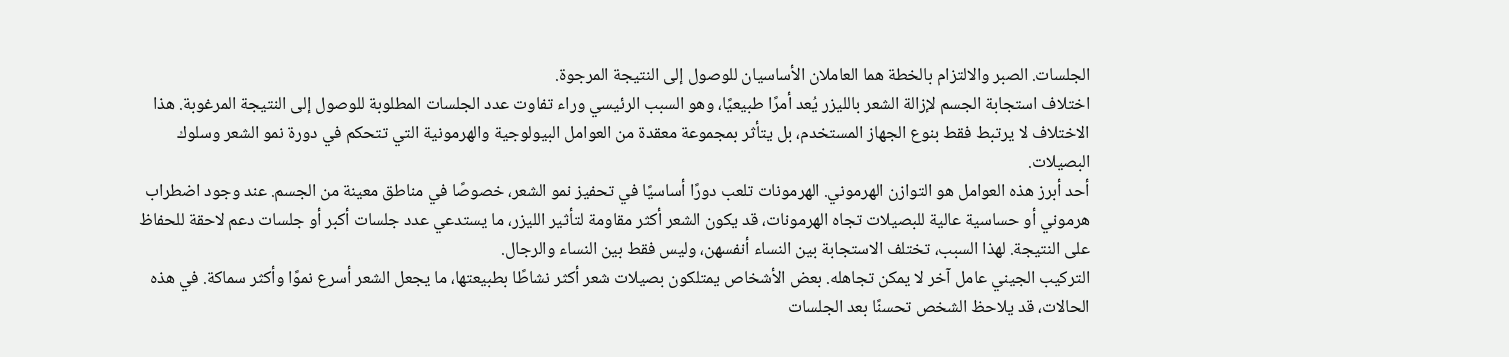الجلسات. الصبر والالتزام بالخطة هما العاملان الأساسيان للوصول إلى النتيجة المرجوة.
اختلاف استجابة الجسم لإزالة الشعر بالليزر يُعد أمرًا طبيعيًا، وهو السبب الرئيسي وراء تفاوت عدد الجلسات المطلوبة للوصول إلى النتيجة المرغوبة. هذا الاختلاف لا يرتبط فقط بنوع الجهاز المستخدم، بل يتأثر بمجموعة معقدة من العوامل البيولوجية والهرمونية التي تتحكم في دورة نمو الشعر وسلوك البصيلات.
أحد أبرز هذه العوامل هو التوازن الهرموني. الهرمونات تلعب دورًا أساسيًا في تحفيز نمو الشعر، خصوصًا في مناطق معينة من الجسم. عند وجود اضطراب هرموني أو حساسية عالية للبصيلات تجاه الهرمونات، قد يكون الشعر أكثر مقاومة لتأثير الليزر، ما يستدعي عدد جلسات أكبر أو جلسات دعم لاحقة للحفاظ على النتيجة. لهذا السبب، تختلف الاستجابة بين النساء أنفسهن، وليس فقط بين النساء والرجال.
التركيب الجيني عامل آخر لا يمكن تجاهله. بعض الأشخاص يمتلكون بصيلات شعر أكثر نشاطًا بطبيعتها، ما يجعل الشعر أسرع نموًا وأكثر سماكة. في هذه الحالات، قد يلاحظ الشخص تحسنًا بعد الجلسات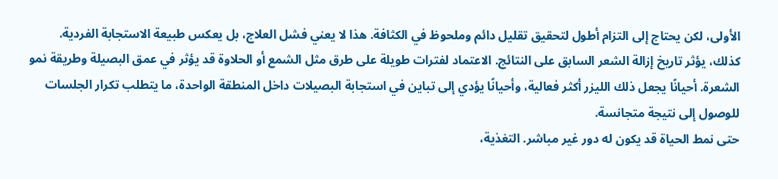الأولى، لكن يحتاج إلى التزام أطول لتحقيق تقليل دائم وملحوظ في الكثافة. هذا لا يعني فشل العلاج، بل يعكس طبيعة الاستجابة الفردية.
كذلك، يؤثر تاريخ إزالة الشعر السابق على النتائج. الاعتماد لفترات طويلة على طرق مثل الشمع أو الحلاوة قد يؤثر في عمق البصيلة وطريقة نمو الشعرة. أحيانًا يجعل ذلك الليزر أكثر فعالية، وأحيانًا يؤدي إلى تباين في استجابة البصيلات داخل المنطقة الواحدة، ما يتطلب تكرار الجلسات للوصول إلى نتيجة متجانسة.
حتى نمط الحياة قد يكون له دور غير مباشر. التغذية،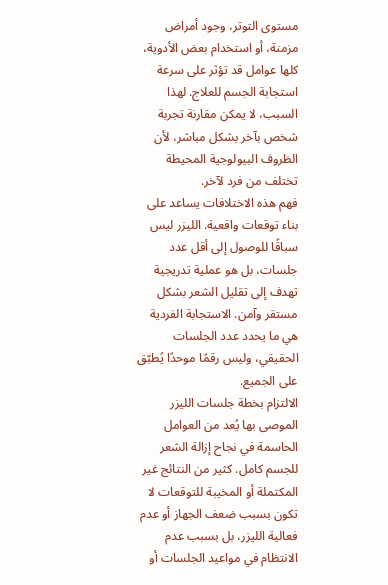مستوى التوتر، وجود أمراض مزمنة، أو استخدام بعض الأدوية، كلها عوامل قد تؤثر على سرعة استجابة الجسم للعلاج. لهذا السبب، لا يمكن مقارنة تجربة شخص بآخر بشكل مباشر، لأن الظروف البيولوجية المحيطة تختلف من فرد لآخر.
فهم هذه الاختلافات يساعد على بناء توقعات واقعية. الليزر ليس سباقًا للوصول إلى أقل عدد جلسات، بل هو عملية تدريجية تهدف إلى تقليل الشعر بشكل مستقر وآمن. الاستجابة الفردية هي ما يحدد عدد الجلسات الحقيقي، وليس رقمًا موحدًا يُطبّق على الجميع.
الالتزام بخطة جلسات الليزر الموصى بها يُعد من العوامل الحاسمة في نجاح إزالة الشعر للجسم كامل. كثير من النتائج غير المكتملة أو المخيبة للتوقعات لا تكون بسبب ضعف الجهاز أو عدم فعالية الليزر، بل بسبب عدم الانتظام في مواعيد الجلسات أو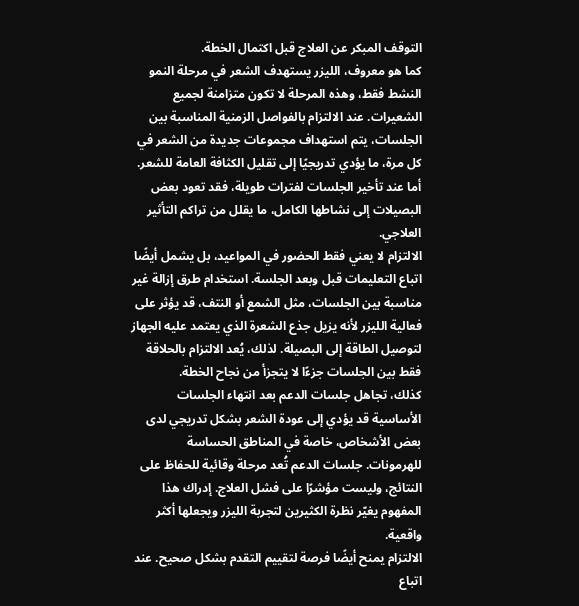التوقف المبكر عن العلاج قبل اكتمال الخطة.
كما هو معروف، الليزر يستهدف الشعر في مرحلة النمو النشط فقط، وهذه المرحلة لا تكون متزامنة لجميع الشعيرات. عند الالتزام بالفواصل الزمنية المناسبة بين الجلسات، يتم استهداف مجموعات جديدة من الشعر في كل مرة، ما يؤدي تدريجيًا إلى تقليل الكثافة العامة للشعر. أما عند تأخير الجلسات لفترات طويلة، فقد تعود بعض البصيلات إلى نشاطها الكامل، ما يقلل من تراكم التأثير العلاجي.
الالتزام لا يعني فقط الحضور في المواعيد، بل يشمل أيضًا اتباع التعليمات قبل وبعد الجلسة. استخدام طرق إزالة غير مناسبة بين الجلسات، مثل الشمع أو النتف، قد يؤثر على فعالية الليزر لأنه يزيل جذع الشعرة الذي يعتمد عليه الجهاز لتوصيل الطاقة إلى البصيلة. لذلك، يُعد الالتزام بالحلاقة فقط بين الجلسات جزءًا لا يتجزأ من نجاح الخطة.
كذلك، تجاهل جلسات الدعم بعد انتهاء الجلسات الأساسية قد يؤدي إلى عودة الشعر بشكل تدريجي لدى بعض الأشخاص، خاصة في المناطق الحساسة للهرمونات. جلسات الدعم تُعد مرحلة وقائية للحفاظ على النتائج، وليست مؤشرًا على فشل العلاج. إدراك هذا المفهوم يغيّر نظرة الكثيرين لتجربة الليزر ويجعلها أكثر واقعية.
الالتزام يمنح أيضًا فرصة لتقييم التقدم بشكل صحيح. عند اتباع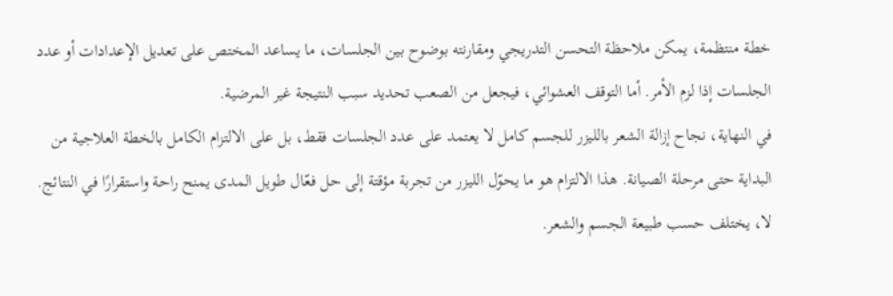خطة منتظمة، يمكن ملاحظة التحسن التدريجي ومقارنته بوضوح بين الجلسات، ما يساعد المختص على تعديل الإعدادات أو عدد الجلسات إذا لزم الأمر. أما التوقف العشوائي، فيجعل من الصعب تحديد سبب النتيجة غير المرضية.
في النهاية، نجاح إزالة الشعر بالليزر للجسم كامل لا يعتمد على عدد الجلسات فقط، بل على الالتزام الكامل بالخطة العلاجية من البداية حتى مرحلة الصيانة. هذا الالتزام هو ما يحوّل الليزر من تجربة مؤقتة إلى حل فعّال طويل المدى يمنح راحة واستقرارًا في النتائج.
لا، يختلف حسب طبيعة الجسم والشعر.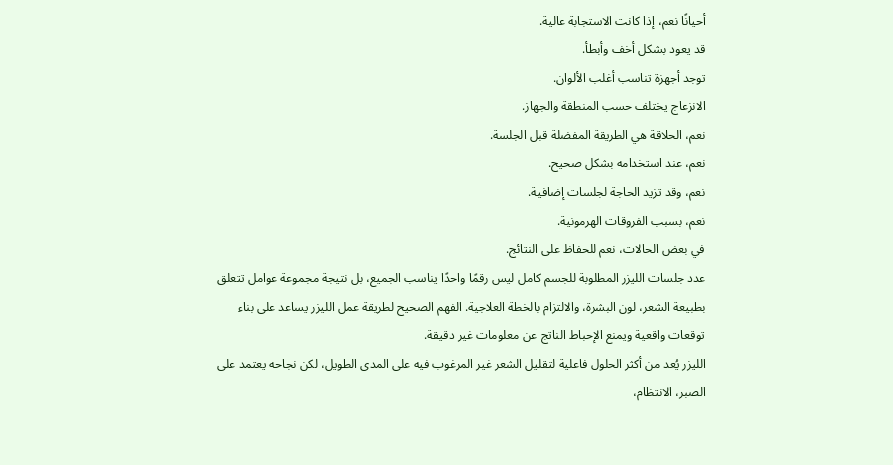أحيانًا نعم، إذا كانت الاستجابة عالية.
قد يعود بشكل أخف وأبطأ.
توجد أجهزة تناسب أغلب الألوان.
الانزعاج يختلف حسب المنطقة والجهاز.
نعم، الحلاقة هي الطريقة المفضلة قبل الجلسة.
نعم، عند استخدامه بشكل صحيح.
نعم، وقد تزيد الحاجة لجلسات إضافية.
نعم، بسبب الفروقات الهرمونية.
في بعض الحالات، نعم للحفاظ على النتائج.
عدد جلسات الليزر المطلوبة للجسم كامل ليس رقمًا واحدًا يناسب الجميع، بل نتيجة مجموعة عوامل تتعلق بطبيعة الشعر، لون البشرة، والالتزام بالخطة العلاجية. الفهم الصحيح لطريقة عمل الليزر يساعد على بناء توقعات واقعية ويمنع الإحباط الناتج عن معلومات غير دقيقة.
الليزر يُعد من أكثر الحلول فاعلية لتقليل الشعر غير المرغوب فيه على المدى الطويل، لكن نجاحه يعتمد على الصبر، الانتظام،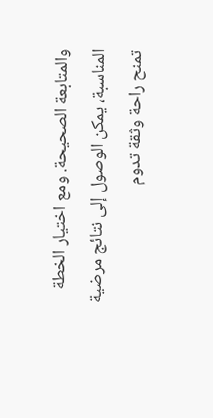والمتابعة الصحيحة. ومع اختيار الخطة المناسبة، يمكن الوصول إلى نتائج مرضية تمنح راحة وثقة تدوم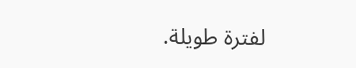لفترة طويلة.